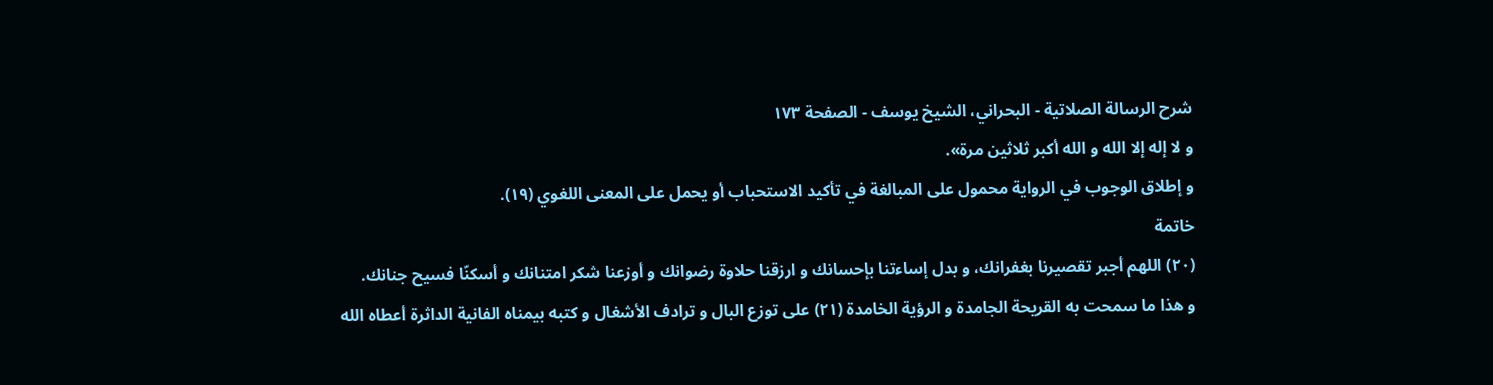شرح الرسالة الصلاتية - البحراني، الشيخ يوسف - الصفحة ١٧٣
و لا إله إلا الله و الله أكبر ثلاثين مرة».
و إطلاق الوجوب في الرواية محمول على المبالغة في تأكيد الاستحباب أو يحمل على المعنى اللغوي (١٩).
خاتمة
(٢٠) اللهم أجبر تقصيرنا بغفرانك، و بدل إساءتنا بإحسانك و ارزقنا حلاوة رضوانك و أوزعنا شكر امتنانك و أسكنّا فسيح جنانك.
و هذا ما سمحت به القريحة الجامدة و الرؤية الخامدة (٢١) على توزع البال و ترادف الأشغال و كتبه بيمناه الفانية الداثرة أعطاه الله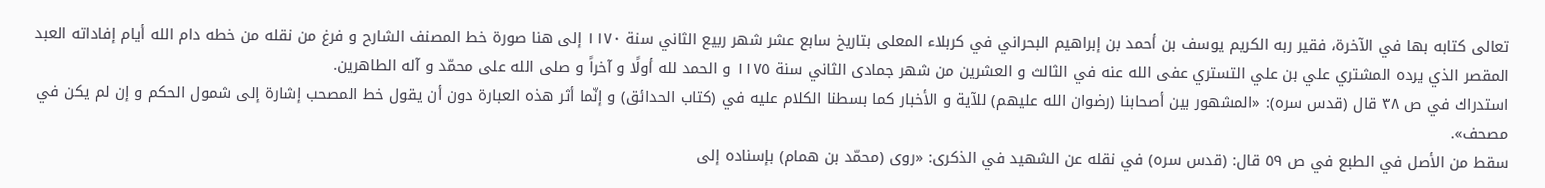تعالى كتابه بها في الآخرة، فقير ربه الكريم يوسف بن أحمد بن إبراهيم البحراني في كربلاء المعلى بتاريخ سابع عشر شهر ربيع الثاني سنة ١١٧٠ إلى هنا صورة خط المصنف الشارح و فرغ من نقله من خطه دام الله أيام إفاداته العبد المقصر الذي يرده المشتري علي بن علي التستري عفى الله عنه في الثالث و العشرين من شهر جمادى الثاني سنة ١١٧٥ و الحمد لله أولًا و آخراً و صلى الله على محمّد و آله الطاهرين.
استدراك في ص ٣٨ قال (قدس سره): «المشهور بين أصحابنا (رضوان الله عليهم) للآية و الأخبار كما بسطنا الكلام عليه في (كتاب الحدائق) و إنّما أثر هذه العبارة دون أن يقول خط المصحب إشارة إلى شمول الحكم و إن لم يكن في مصحف».
سقط من الأصل في الطبع في ص ٥٩ قال: (قدس سره) في نقله عن الشهيد في الذكرى: «روى (محمّد بن همام) بإسناده إلى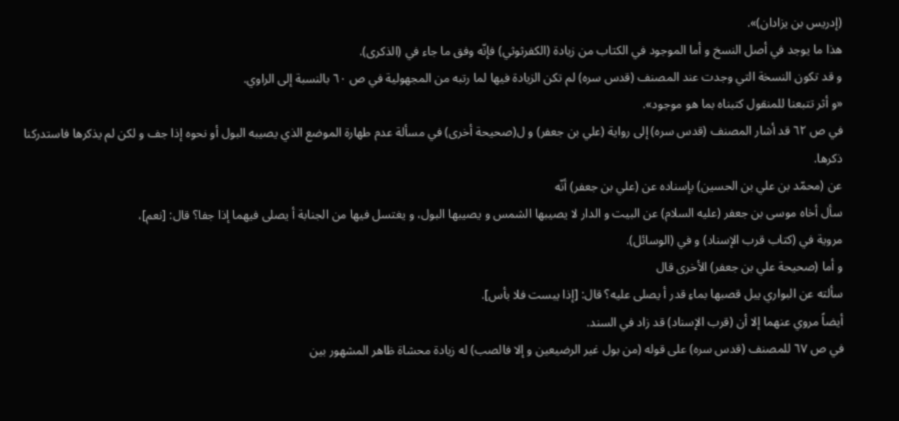(إدريس بن يزادان)».
هذا ما يوجد في أصل النسخ و أما الموجود في الكتاب من زيادة (الكفرثوثي) فإنّه وفق ما جاء في (الذكرى).
و قد تكون النسخة التي وجدت عند المصنف (قدس سره) لم تكن الزيادة فيها لما رتبه من المجهولية في ص ٦٠ بالنسبة إلى الراوي.
«و أثر تتبعنا للمنقول كتبناه بما هو موجود».
في ص ٦٢ قد أشار المصنف (قدس سره) إلى رواية (علي بن جعفر) و ل(صحيحة أخرى) في مسألة عدم طهارة الموضع الذي يصيبه البول أو نحوه إذا جف و لكن لم يذكرها فاستدركنا ذكرها.
عن (محمّد بن علي بن الحسين) بإسناده عن (علي بن جعفر) أنّه
سأل أخاه موسى بن جعفر (عليه السلام) عن البيت و الدار لا يصيبها الشمس و يصيبها البول، و يغتسل فيها من الجنابة أ يصلى فيهما إذا جفا؟ قال: [نعم]،
مروية في (كتاب قرب الإسناد) و في (الوسائل).
و أما (صحيحة علي بن جعفر) الأخرى قال
سألته عن البواري يبل قصبها بماءِ قدر أ يصلى عليه؟ قال: [إذا يبست فلا بأس].
أيضاً مروي عنهما إلا أن (قرب الإسناد) قد زاد في السند.
في ص ٦٧ للمصنف (قدس سره) على قوله (من بول غير الرضيعين و إلا فالصب) له زيادة محشاة ظاهر المشهور بين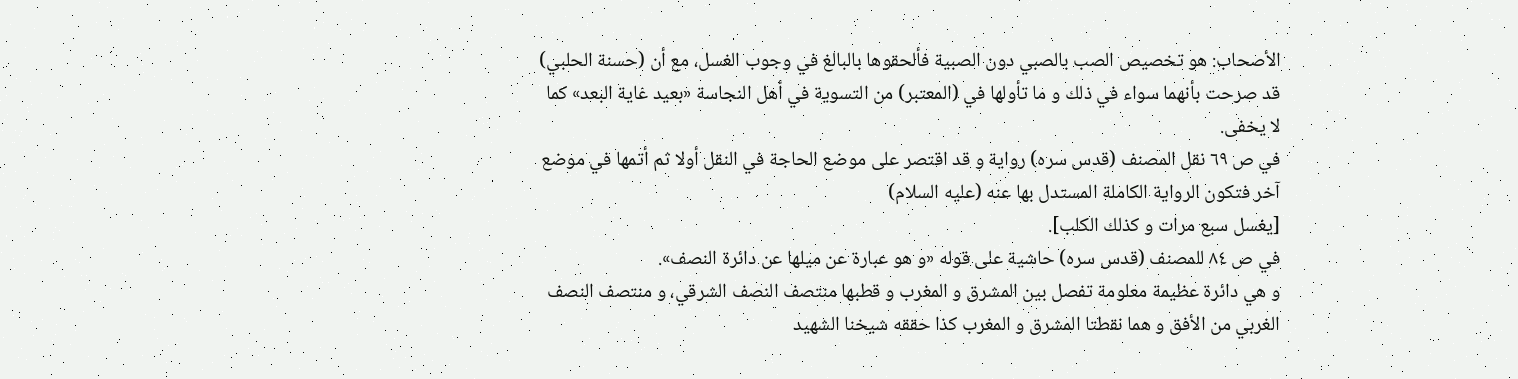الأصحاب: هو تخصيص الصب بالصبي دون الصبية فألحقوها بالبالغ في وجوب الغسل، مع أن (حسنة الحلبي) قد صرحت بأنهما سواء في ذلك و ما تأولها في (المعتبر) من التسوية في أهل النجاسة «بعيد غاية البعد» كما لا يخفى.
في ص ٦٩ نقل المصنف (قدس سره) رواية و قد اقتصر على موضع الحاجة في النقل أولا ثم أتمها في موضع آخر فتكون الرواية الكاملة المستدل بها عنه (عليه السلام)
[يغسل سبع مرات و كذلك الكلب].
في ص ٨٤ للمصنف (قدس سره) حاشية على قوله «و هو عبارة عن ميلها عن دائرة النصف».
و هي دائرة عظيمة معلومة تفصل بين المشرق و المغرب و قطبها منتصف النصف الشرقي، و منتصف النصف الغربي من الأفق و هما نقطتا المشرق و المغرب كذا حققه شيخنا الشهيد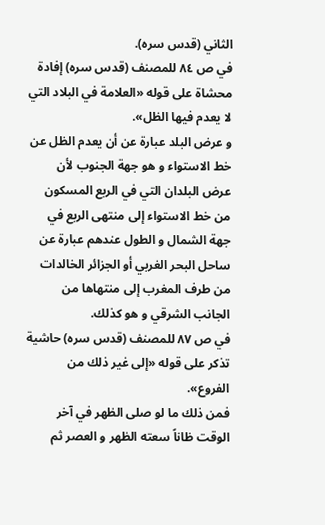الثاني (قدس سره).
في ص ٨٤ للمصنف (قدس سره) إفادة محشاة على قوله «العلامة في البلاد التي لا يعدم فيها الظل».
و عرض البلد عبارة عن أن يعدم الظل عن خط الاستواء و هو جهة الجنوب لأن عرض البلدان التي في الربع المسكون من خط الاستواء إلى منتهى الربع في جهة الشمال و الطول عندهم عبارة عن ساحل البحر الغربي أو الجزائر الخالدات من طرف المغرب إلى منتهاها من الجانب الشرقي و هو كذلك.
في ص ٨٧ للمصنف (قدس سره) حاشية تذكر على قوله «إلى غير ذلك من الفروع».
فمن ذلك ما لو صلى الظهر في آخر الوقت ظاناً سعته الظهر و العصر ثم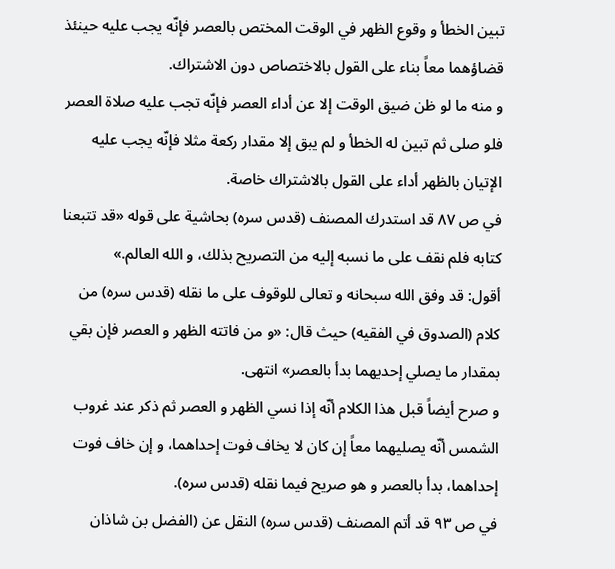تبين الخطأ و وقوع الظهر في الوقت المختص بالعصر فإنّه يجب عليه حينئذ قضاؤهما معاً بناء على القول بالاختصاص دون الاشتراك.
و منه ما لو ظن ضيق الوقت إلا عن أداء العصر فإنّه تجب عليه صلاة العصر فلو صلى ثم تبين له الخطأ و لم يبق إلا مقدار ركعة مثلا فإنّه يجب عليه الإتيان بالظهر أداء على القول بالاشتراك خاصة.
في ص ٨٧ قد استدرك المصنف (قدس سره) بحاشية على قوله «قد تتبعنا كتابه فلم نقف على ما نسبه إليه من التصريح بذلك، و الله العالم.»
أقول: قد وفق الله سبحانه و تعالى للوقوف على ما نقله (قدس سره) من كلام (الصدوق في الفقيه) حيث قال: «و من فاتته الظهر و العصر فإن بقي بمقدار ما يصلي إحديهما بدأ بالعصر» انتهى.
و صرح أيضاً قبل هذا الكلام أنّه إذا نسي الظهر و العصر ثم ذكر عند غروب الشمس أنّه يصليهما معاً إن كان لا يخاف فوت إحداهما، و إن خاف فوت إحداهما، بدأ بالعصر و هو صريح فيما نقله (قدس سره).
في ص ٩٣ قد أتم المصنف (قدس سره) النقل عن (الفضل بن شاذان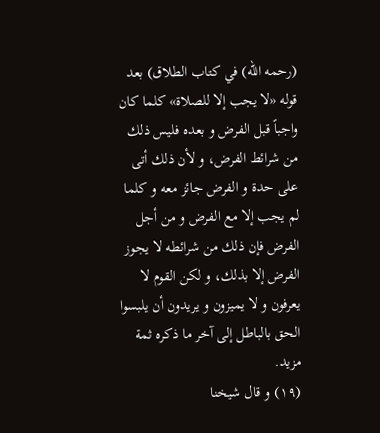(رحمه الله) في كتاب الطلاق) بعد قوله «لا يجب إلا للصلاة» كلما كان واجباً قبل الفرض و بعده فليس ذلك من شرائط الفرض، و لأن ذلك أتى على حدة و الفرض جائز معه و كلما لم يجب إلا مع الفرض و من أجل الفرض فإن ذلك من شرائطه لا يجوز الفرض إلا بذلك، و لكن القوم لا يعرفون و لا يميزون و يريدون أن يلبسوا الحق بالباطل إلى آخر ما ذكره ثمة مزيد.
(١٩) و قال شيخنا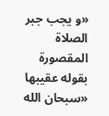«و يجب جبر الصلاة المقصورة بقوله عقيبها «سبحان الله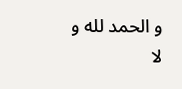و الحمد لله و لا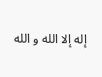إله إلا الله و الله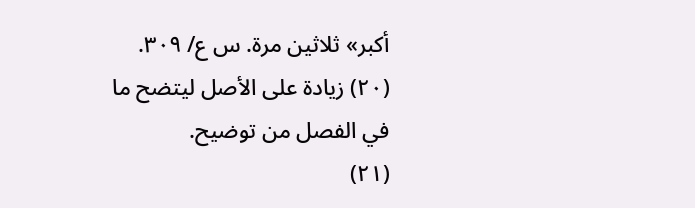أكبر» ثلاثين مرة. س ع/ ٣٠٩.
(٢٠) زيادة على الأصل ليتضح ما في الفصل من توضيح.
(٢١)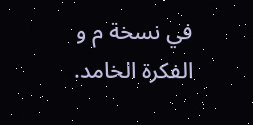في نسخة م و الفكرة الخامد.